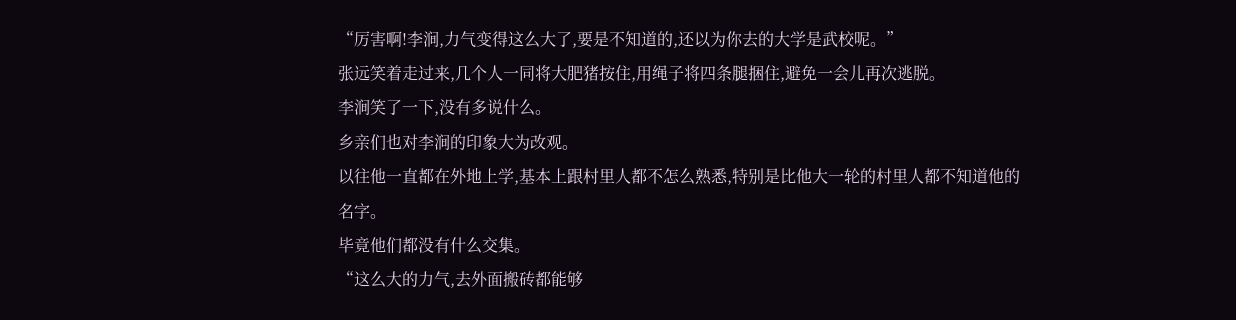“厉害啊!李涧,力气变得这么大了,要是不知道的,还以为你去的大学是武校呢。”
张远笑着走过来,几个人一同将大肥猪按住,用绳子将四条腿捆住,避免一会儿再次逃脱。
李涧笑了一下,没有多说什么。
乡亲们也对李涧的印象大为改观。
以往他一直都在外地上学,基本上跟村里人都不怎么熟悉,特别是比他大一轮的村里人都不知道他的名字。
毕竟他们都没有什么交集。
“这么大的力气,去外面搬砖都能够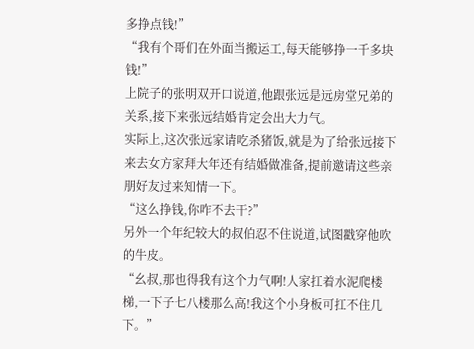多挣点钱!”
“我有个哥们在外面当搬运工,每天能够挣一千多块钱!”
上院子的张明双开口说道,他跟张远是远房堂兄弟的关系,接下来张远结婚肯定会出大力气。
实际上,这次张远家请吃杀猪饭,就是为了给张远接下来去女方家拜大年还有结婚做准备,提前邀请这些亲朋好友过来知情一下。
“这么挣钱,你咋不去干?”
另外一个年纪较大的叔伯忍不住说道,试图戳穿他吹的牛皮。
“幺叔,那也得我有这个力气啊!人家扛着水泥爬楼梯,一下子七八楼那么高!我这个小身板可扛不住几下。”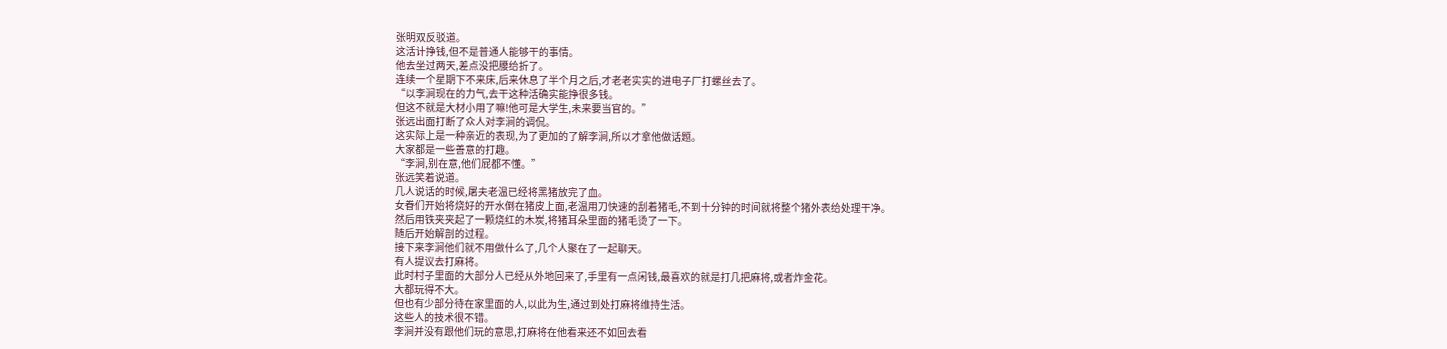张明双反驳道。
这活计挣钱,但不是普通人能够干的事情。
他去坐过两天,差点没把腰给折了。
连续一个星期下不来床,后来休息了半个月之后,才老老实实的进电子厂打螺丝去了。
“以李涧现在的力气,去干这种活确实能挣很多钱。
但这不就是大材小用了嘛!他可是大学生,未来要当官的。”
张远出面打断了众人对李涧的调侃。
这实际上是一种亲近的表现,为了更加的了解李涧,所以才拿他做话题。
大家都是一些善意的打趣。
“李涧,别在意,他们屁都不懂。”
张远笑着说道。
几人说话的时候,屠夫老温已经将黑猪放完了血。
女眷们开始将烧好的开水倒在猪皮上面,老温用刀快速的刮着猪毛,不到十分钟的时间就将整个猪外表给处理干净。
然后用铁夹夹起了一颗烧红的木炭,将猪耳朵里面的猪毛烫了一下。
随后开始解剖的过程。
接下来李涧他们就不用做什么了,几个人聚在了一起聊天。
有人提议去打麻将。
此时村子里面的大部分人已经从外地回来了,手里有一点闲钱,最喜欢的就是打几把麻将,或者炸金花。
大都玩得不大。
但也有少部分待在家里面的人,以此为生,通过到处打麻将维持生活。
这些人的技术很不错。
李涧并没有跟他们玩的意思,打麻将在他看来还不如回去看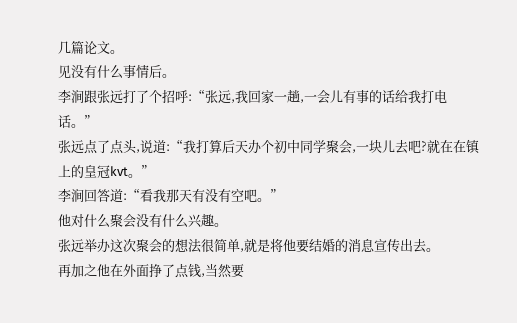几篇论文。
见没有什么事情后。
李涧跟张远打了个招呼:“张远,我回家一趟,一会儿有事的话给我打电话。”
张远点了点头,说道:“我打算后天办个初中同学聚会,一块儿去吧?就在在镇上的皇冠kvt。”
李涧回答道:“看我那天有没有空吧。”
他对什么聚会没有什么兴趣。
张远举办这次聚会的想法很简单,就是将他要结婚的消息宣传出去。
再加之他在外面挣了点钱,当然要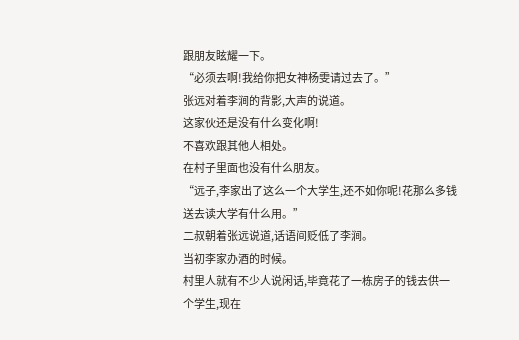跟朋友眩耀一下。
“必须去啊!我给你把女神杨雯请过去了。”
张远对着李涧的背影,大声的说道。
这家伙还是没有什么变化啊!
不喜欢跟其他人相处。
在村子里面也没有什么朋友。
“远子,李家出了这么一个大学生,还不如你呢!花那么多钱送去读大学有什么用。”
二叔朝着张远说道,话语间贬低了李涧。
当初李家办酒的时候。
村里人就有不少人说闲话,毕竟花了一栋房子的钱去供一个学生,现在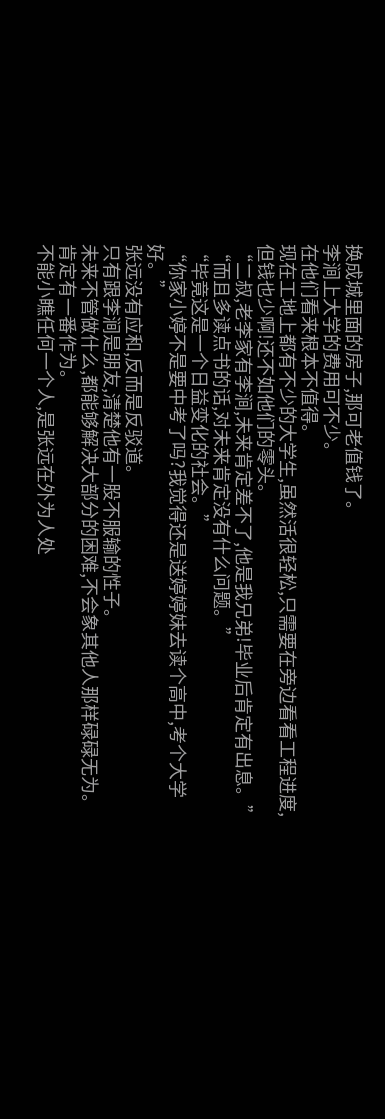换成城里面的房子,那可老值钱了。
李涧上大学的费用可不少。
在他们看来根本不值得。
现在工地上都有不少的大学生,虽然活很轻松,只需要在旁边看看工程进度,但钱也少啊!还不如他们的零头。
“二叔,老李家有李涧,未来肯定差不了,他是我兄弟!毕业后肯定有出息。”
“而且多读点书的话,对未来肯定没有什么问题。”
“毕竟这是一个日益变化的社会。”
“你家小婷不是要中考了吗?我觉得还是送婷婷妹去读个高中,考个大学好。”
张远没有应和,反而是反驳道。
只有跟李涧是朋友,清楚他有一股不服输的性子。
未来不管做什么,都能够解决大部分的困难,不会象其他人那样碌碌无为。
肯定有一番作为。
不能小瞧任何一个人,是张远在外为人处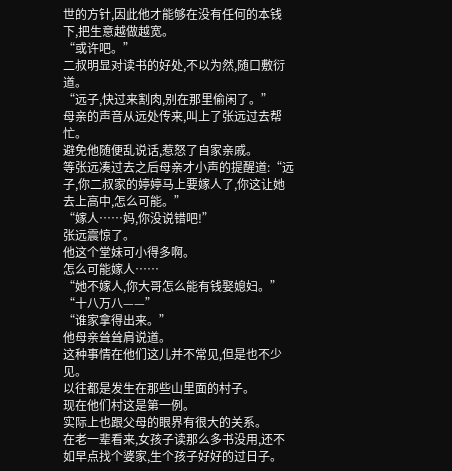世的方针,因此他才能够在没有任何的本钱下,把生意越做越宽。
“或许吧。”
二叔明显对读书的好处,不以为然,随口敷衍道。
“远子,快过来割肉,别在那里偷闲了。”
母亲的声音从远处传来,叫上了张远过去帮忙。
避免他随便乱说话,惹怒了自家亲戚。
等张远凑过去之后母亲才小声的提醒道:“远子,你二叔家的婷婷马上要嫁人了,你这让她去上高中,怎么可能。”
“嫁人……妈,你没说错吧!”
张远震惊了。
他这个堂妹可小得多啊。
怎么可能嫁人……
“她不嫁人,你大哥怎么能有钱娶媳妇。”
“十八万八——”
“谁家拿得出来。”
他母亲耸耸肩说道。
这种事情在他们这儿并不常见,但是也不少见。
以往都是发生在那些山里面的村子。
现在他们村这是第一例。
实际上也跟父母的眼界有很大的关系。
在老一辈看来,女孩子读那么多书没用,还不如早点找个婆家,生个孩子好好的过日子。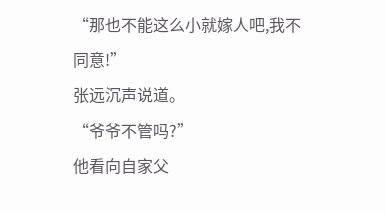“那也不能这么小就嫁人吧,我不同意!”
张远沉声说道。
“爷爷不管吗?”
他看向自家父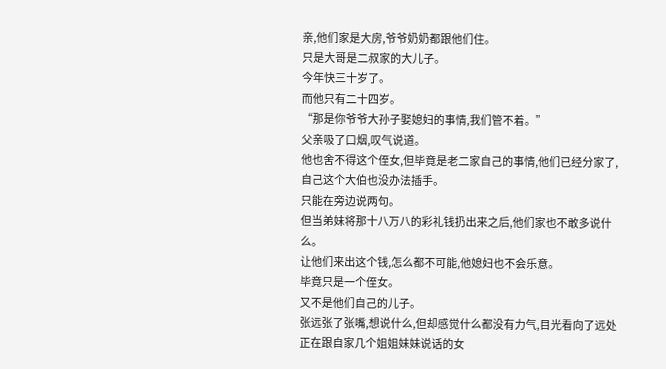亲,他们家是大房,爷爷奶奶都跟他们住。
只是大哥是二叔家的大儿子。
今年快三十岁了。
而他只有二十四岁。
“那是你爷爷大孙子娶媳妇的事情,我们管不着。”
父亲吸了口烟,叹气说道。
他也舍不得这个侄女,但毕竟是老二家自己的事情,他们已经分家了,自己这个大伯也没办法插手。
只能在旁边说两句。
但当弟妹将那十八万八的彩礼钱扔出来之后,他们家也不敢多说什么。
让他们来出这个钱,怎么都不可能,他媳妇也不会乐意。
毕竟只是一个侄女。
又不是他们自己的儿子。
张远张了张嘴,想说什么,但却感觉什么都没有力气,目光看向了远处正在跟自家几个姐姐妹妹说话的女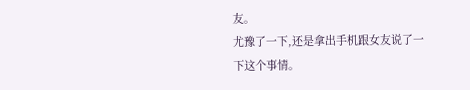友。
尤豫了一下,还是拿出手机跟女友说了一下这个事情。